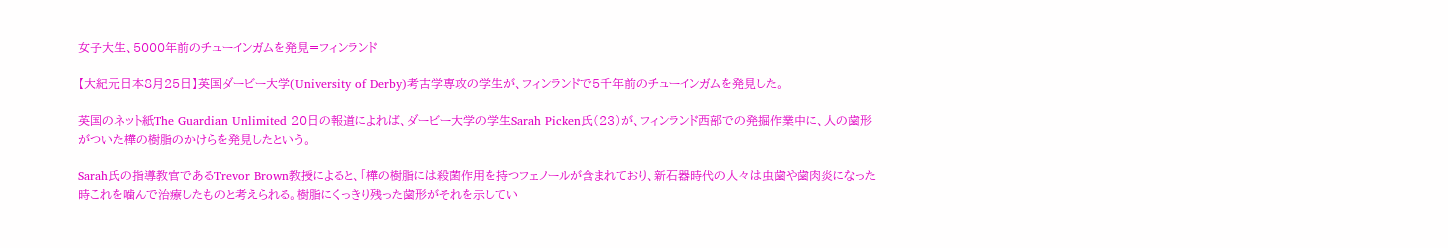女子大生、5000年前のチューインガムを発見=フィンランド

【大紀元日本8月25日】英国ダービー大学(University of Derby)考古学専攻の学生が、フィンランドで5千年前のチューインガムを発見した。

英国のネット紙The Guardian Unlimited 20日の報道によれば、ダービー大学の学生Sarah Picken氏(23)が、フィンランド西部での発掘作業中に、人の歯形がついた樺の樹脂のかけらを発見したという。

Sarah氏の指導教官であるTrevor Brown教授によると、「樺の樹脂には殺菌作用を持つフェノールが含まれており、新石器時代の人々は虫歯や歯肉炎になった時これを噛んで治療したものと考えられる。樹脂にくっきり残った歯形がそれを示してい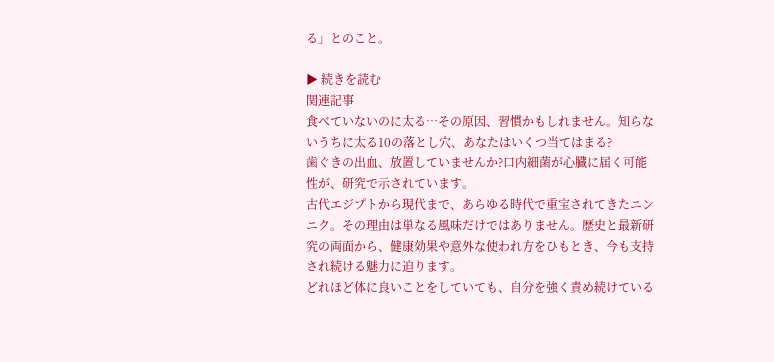る」とのこと。

▶ 続きを読む
関連記事
食べていないのに太る…その原因、習慣かもしれません。知らないうちに太る10の落とし穴、あなたはいくつ当てはまる?
歯ぐきの出血、放置していませんか?口内細菌が心臓に届く可能性が、研究で示されています。
古代エジプトから現代まで、あらゆる時代で重宝されてきたニンニク。その理由は単なる風味だけではありません。歴史と最新研究の両面から、健康効果や意外な使われ方をひもとき、今も支持され続ける魅力に迫ります。
どれほど体に良いことをしていても、自分を強く責め続けている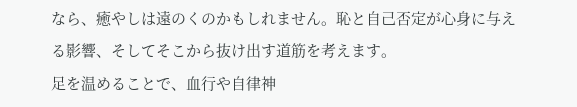なら、癒やしは遠のくのかもしれません。恥と自己否定が心身に与える影響、そしてそこから抜け出す道筋を考えます。
足を温めることで、血行や自律神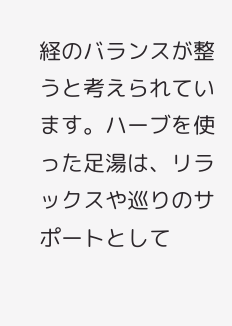経のバランスが整うと考えられています。ハーブを使った足湯は、リラックスや巡りのサポートとして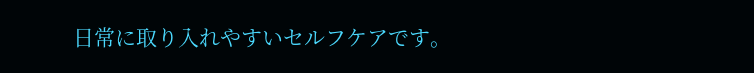日常に取り入れやすいセルフケアです。